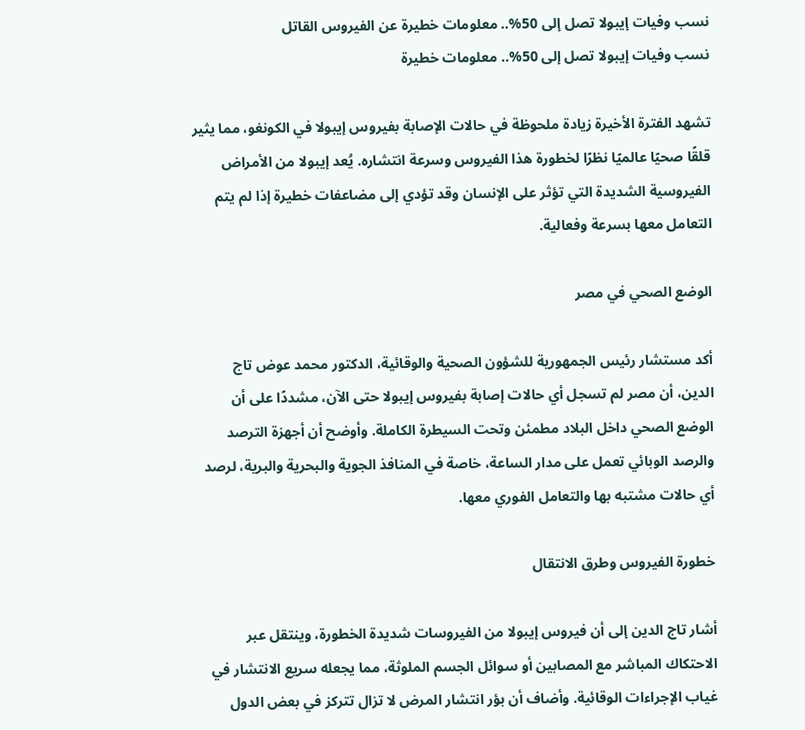نسب وفيات إيبولا تصل إلى 50%.. معلومات خطيرة عن الفيروس القاتل
نسب وفيات إيبولا تصل إلى 50%.. معلومات خطيرة

تشهد الفترة الأخيرة زيادة ملحوظة في حالات الإصابة بفيروس إيبولا في الكونغو، مما يثير قلقًا صحيًا عالميًا نظرًا لخطورة هذا الفيروس وسرعة انتشاره. يُعد إيبولا من الأمراض الفيروسية الشديدة التي تؤثر على الإنسان وقد تؤدي إلى مضاعفات خطيرة إذا لم يتم التعامل معها بسرعة وفعالية.

الوضع الصحي في مصر

أكد مستشار رئيس الجمهورية للشؤون الصحية والوقائية، الدكتور محمد عوض تاج الدين، أن مصر لم تسجل أي حالات إصابة بفيروس إيبولا حتى الآن، مشددًا على أن الوضع الصحي داخل البلاد مطمئن وتحت السيطرة الكاملة. وأوضح أن أجهزة الترصد والرصد الوبائي تعمل على مدار الساعة، خاصة في المنافذ الجوية والبحرية والبرية، لرصد أي حالات مشتبه بها والتعامل الفوري معها.

خطورة الفيروس وطرق الانتقال

أشار تاج الدين إلى أن فيروس إيبولا من الفيروسات شديدة الخطورة، وينتقل عبر الاحتكاك المباشر مع المصابين أو سوائل الجسم الملوثة، مما يجعله سريع الانتشار في غياب الإجراءات الوقائية. وأضاف أن بؤر انتشار المرض لا تزال تتركز في بعض الدول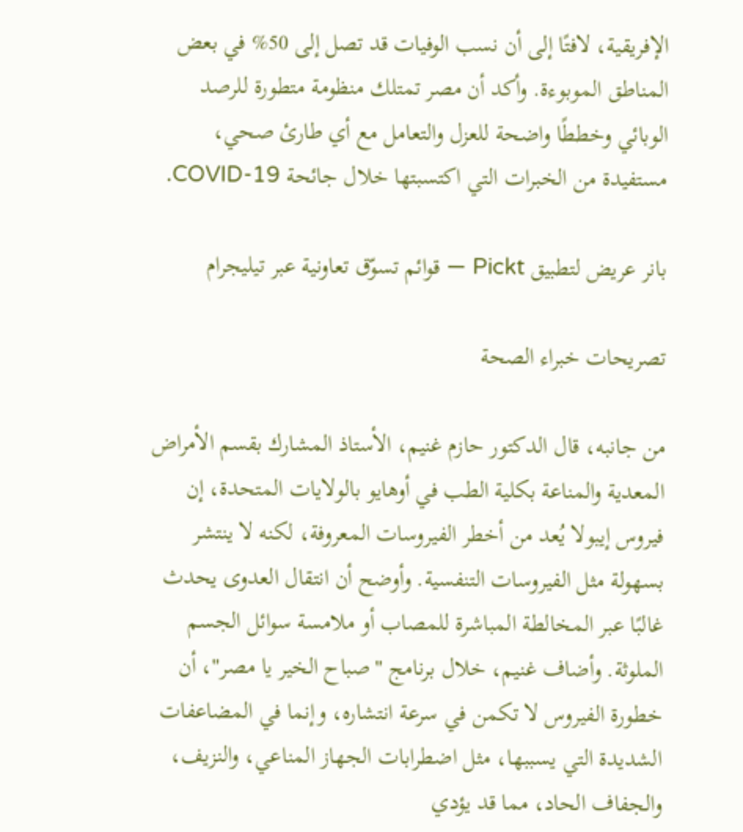الإفريقية، لافتًا إلى أن نسب الوفيات قد تصل إلى 50% في بعض المناطق الموبوءة. وأكد أن مصر تمتلك منظومة متطورة للرصد الوبائي وخططًا واضحة للعزل والتعامل مع أي طارئ صحي، مستفيدة من الخبرات التي اكتسبتها خلال جائحة COVID-19.

بانر عريض لتطبيق Pickt — قوائم تسوّق تعاونية عبر تيليجرام

تصريحات خبراء الصحة

من جانبه، قال الدكتور حازم غنيم، الأستاذ المشارك بقسم الأمراض المعدية والمناعة بكلية الطب في أوهايو بالولايات المتحدة، إن فيروس إيبولا يُعد من أخطر الفيروسات المعروفة، لكنه لا ينتشر بسهولة مثل الفيروسات التنفسية. وأوضح أن انتقال العدوى يحدث غالبًا عبر المخالطة المباشرة للمصاب أو ملامسة سوائل الجسم الملوثة. وأضاف غنيم، خلال برنامج "صباح الخير يا مصر"، أن خطورة الفيروس لا تكمن في سرعة انتشاره، وإنما في المضاعفات الشديدة التي يسببها، مثل اضطرابات الجهاز المناعي، والنزيف، والجفاف الحاد، مما قد يؤدي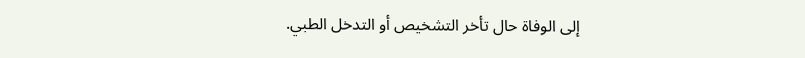إلى الوفاة حال تأخر التشخيص أو التدخل الطبي.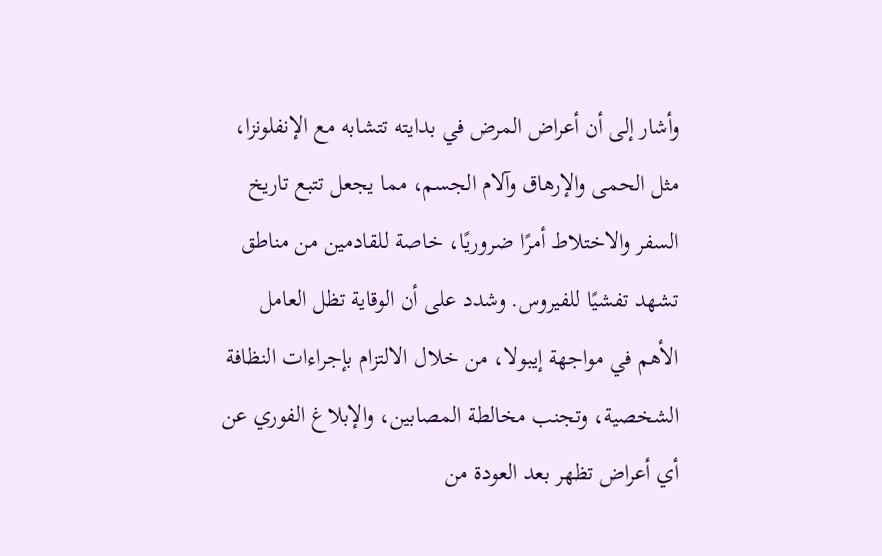وأشار إلى أن أعراض المرض في بدايته تتشابه مع الإنفلونزا، مثل الحمى والإرهاق وآلام الجسم، مما يجعل تتبع تاريخ السفر والاختلاط أمرًا ضروريًا، خاصة للقادمين من مناطق تشهد تفشيًا للفيروس. وشدد على أن الوقاية تظل العامل الأهم في مواجهة إيبولا، من خلال الالتزام بإجراءات النظافة الشخصية، وتجنب مخالطة المصابين، والإبلاغ الفوري عن أي أعراض تظهر بعد العودة من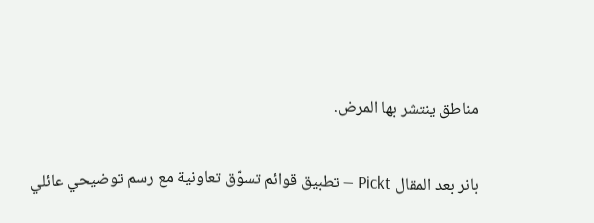مناطق ينتشر بها المرض.

بانر بعد المقال Pickt — تطبيق قوائم تسوّق تعاونية مع رسم توضيحي عائلي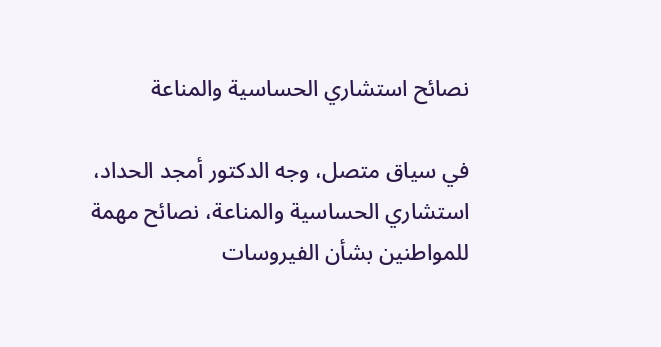نصائح استشاري الحساسية والمناعة

في سياق متصل، وجه الدكتور أمجد الحداد، استشاري الحساسية والمناعة، نصائح مهمة للمواطنين بشأن الفيروسات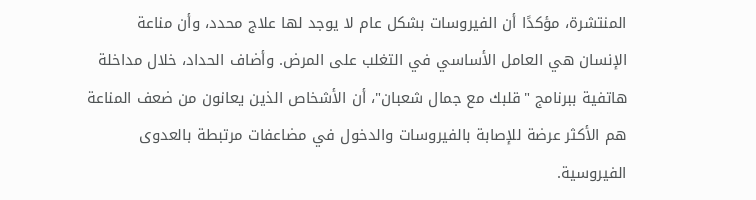المنتشرة، مؤكدًا أن الفيروسات بشكل عام لا يوجد لها علاج محدد، وأن مناعة الإنسان هي العامل الأساسي في التغلب على المرض. وأضاف الحداد، خلال مداخلة هاتفية ببرنامج "قلبك مع جمال شعبان"، أن الأشخاص الذين يعانون من ضعف المناعة هم الأكثر عرضة للإصابة بالفيروسات والدخول في مضاعفات مرتبطة بالعدوى الفيروسية.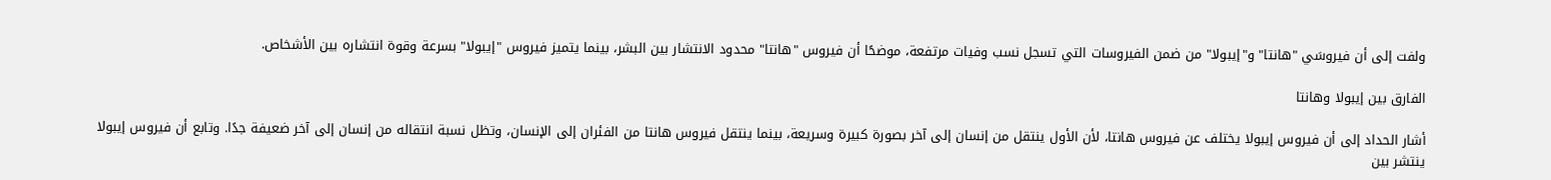ولفت إلى أن فيروسَي "هانتا" و"إيبولا" من ضمن الفيروسات التي تسجل نسب وفيات مرتفعة، موضحًا أن فيروس "هانتا" محدود الانتشار بين البشر، بينما يتميز فيروس "إيبولا" بسرعة وقوة انتشاره بين الأشخاص.

الفارق بين إيبولا وهانتا

أشار الحداد إلى أن فيروس إيبولا يختلف عن فيروس هانتا، لأن الأول ينتقل من إنسان إلى آخر بصورة كبيرة وسريعة، بينما ينتقل فيروس هانتا من الفئران إلى الإنسان، وتظل نسبة انتقاله من إنسان إلى آخر ضعيفة جدًا. وتابع أن فيروس إيبولا ينتشر بين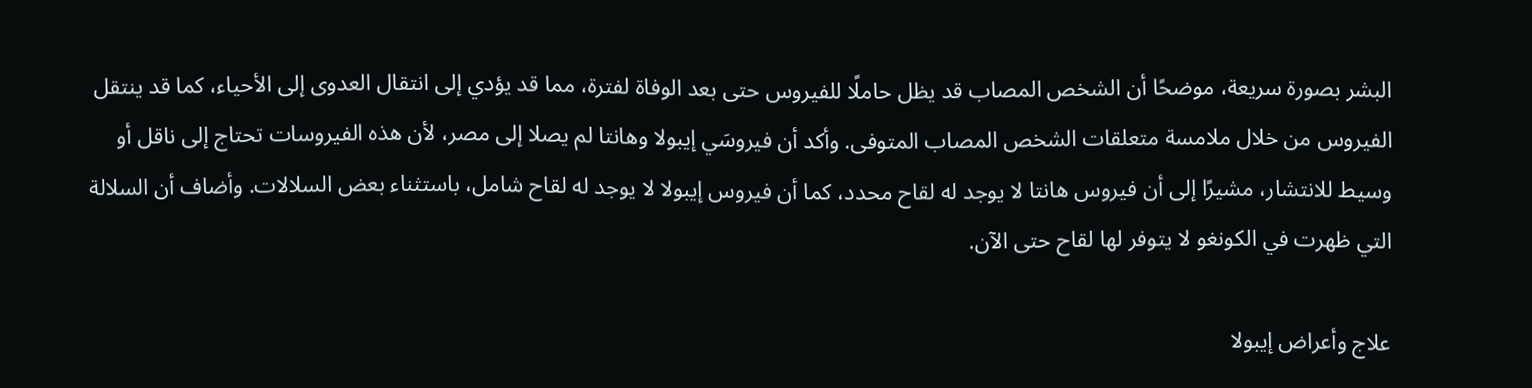البشر بصورة سريعة، موضحًا أن الشخص المصاب قد يظل حاملًا للفيروس حتى بعد الوفاة لفترة، مما قد يؤدي إلى انتقال العدوى إلى الأحياء، كما قد ينتقل الفيروس من خلال ملامسة متعلقات الشخص المصاب المتوفى. وأكد أن فيروسَي إيبولا وهانتا لم يصلا إلى مصر، لأن هذه الفيروسات تحتاج إلى ناقل أو وسيط للانتشار، مشيرًا إلى أن فيروس هانتا لا يوجد له لقاح محدد، كما أن فيروس إيبولا لا يوجد له لقاح شامل، باستثناء بعض السلالات. وأضاف أن السلالة التي ظهرت في الكونغو لا يتوفر لها لقاح حتى الآن.

علاج وأعراض إيبولا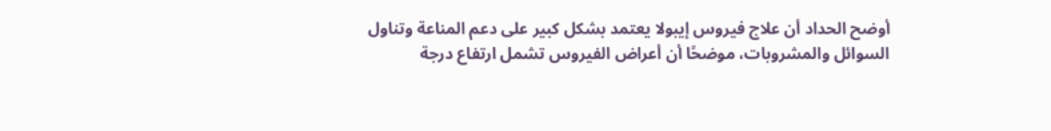أوضح الحداد أن علاج فيروس إيبولا يعتمد بشكل كبير على دعم المناعة وتناول السوائل والمشروبات، موضحًا أن أعراض الفيروس تشمل ارتفاع درجة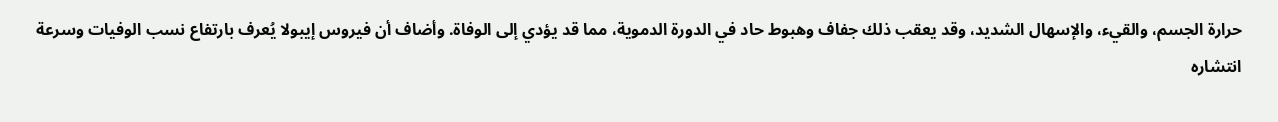حرارة الجسم، والقيء، والإسهال الشديد، وقد يعقب ذلك جفاف وهبوط حاد في الدورة الدموية، مما قد يؤدي إلى الوفاة. وأضاف أن فيروس إيبولا يُعرف بارتفاع نسب الوفيات وسرعة انتشاره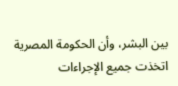بين البشر، وأن الحكومة المصرية اتخذت جميع الإجراءات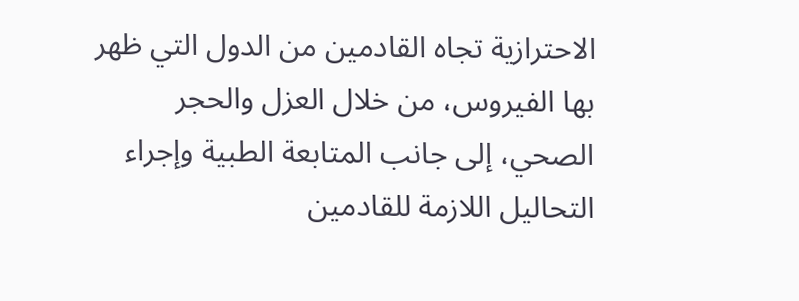الاحترازية تجاه القادمين من الدول التي ظهر بها الفيروس، من خلال العزل والحجر الصحي، إلى جانب المتابعة الطبية وإجراء التحاليل اللازمة للقادمين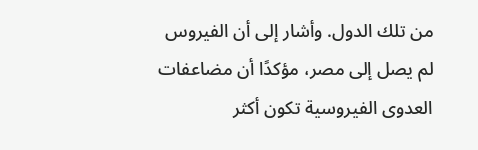من تلك الدول. وأشار إلى أن الفيروس لم يصل إلى مصر، مؤكدًا أن مضاعفات العدوى الفيروسية تكون أكثر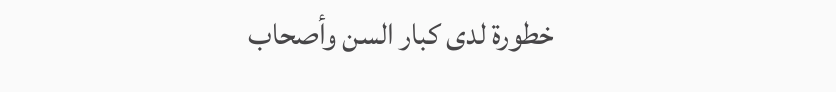خطورة لدى كبار السن وأصحاب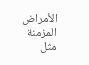الأمراض المزمنة مثل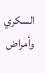السكري وأمراض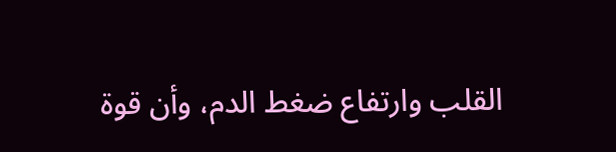القلب وارتفاع ضغط الدم، وأن قوة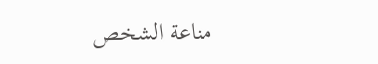مناعة الشخص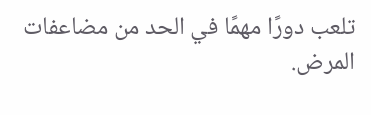تلعب دورًا مهمًا في الحد من مضاعفات المرض.